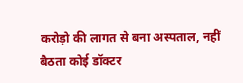करोड़ो की लागत से बना अस्पताल, नहीं बैठता कोई डॉक्टर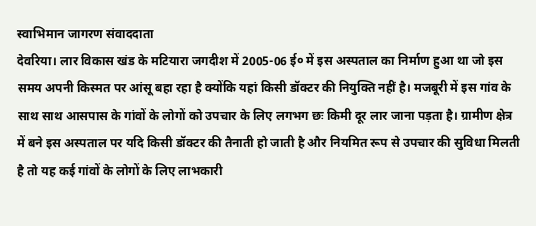स्वाभिमान जागरण संवाददाता
देवरिया। लार विकास खंड के मटियारा जगदीश में 2005-06 ई० में इस अस्पताल का निर्माण हुआ था जो इस समय अपनी किस्मत पर आंसू बहा रहा है क्योंकि यहां किसी डॉक्टर की नियुक्ति नहीं है। मजबूरी में इस गांव के साथ साथ आसपास के गांवों के लोगों को उपचार के लिए लगभग छः किमी दूर लार जाना पड़ता है। ग्रामीण क्षेत्र में बने इस अस्पताल पर यदि किसी डॉक्टर की तैनाती हो जाती है और नियमित रूप से उपचार की सुविधा मिलती है तो यह कई गांवों के लोगों के लिए लाभकारी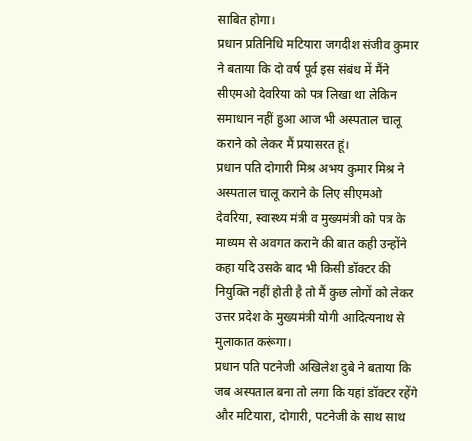साबित होगा।
प्रधान प्रतिनिधि मटियारा जगदीश संजीव कुमार ने बताया कि दो वर्ष पूर्व इस संबंध में मैंने सीएमओ देवरिया को पत्र लिखा था लेकिन समाधान नहीं हुआ आज भी अस्पताल चालू कराने को लेकर मैं प्रयासरत हूं।
प्रधान पति दोगारी मिश्र अभय कुमार मिश्र ने अस्पताल चालू कराने के लिए सीएमओ देवरिया, स्वास्थ्य मंत्री व मुख्यमंत्री को पत्र के माध्यम से अवगत कराने की बात कही उन्होंने कहा यदि उसके बाद भी किसी डॉक्टर की नियुक्ति नहीं होती है तो मैं कुछ लोगों को लेकर उत्तर प्रदेश के मुख्यमंत्री योगी आदित्यनाथ से मुलाकात करूंगा।
प्रधान पति पटनेजी अखिलेश दुबे ने बताया कि जब अस्पताल बना तो लगा कि यहां डॉक्टर रहेंगे और मटियारा, दोगारी, पटनेजी के साथ साथ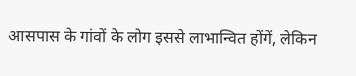आसपास के गांवों के लोग इससे लाभान्वित होंगें, लेकिन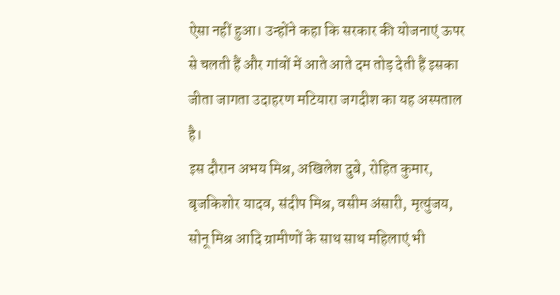ऐसा नहीं हुआ। उन्होंने कहा कि सरकार की योजनाएं ऊपर से चलती हैं और गांवों में आते आते दम तोड़ देती हैं इसका जीता जागता उदाहरण मटियारा जगदीश का यह अस्पताल है।
इस दौरान अभय मिश्र, अखिलेश दुबे, रोहित कुमार, बृजकिशोर यादव, संदीप मिश्र, वसीम अंसारी, मृत्युंजय, सोनू मिश्र आदि ग्रामीणों के साथ साथ महिलाएं भी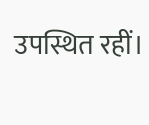उपस्थित रहीं।